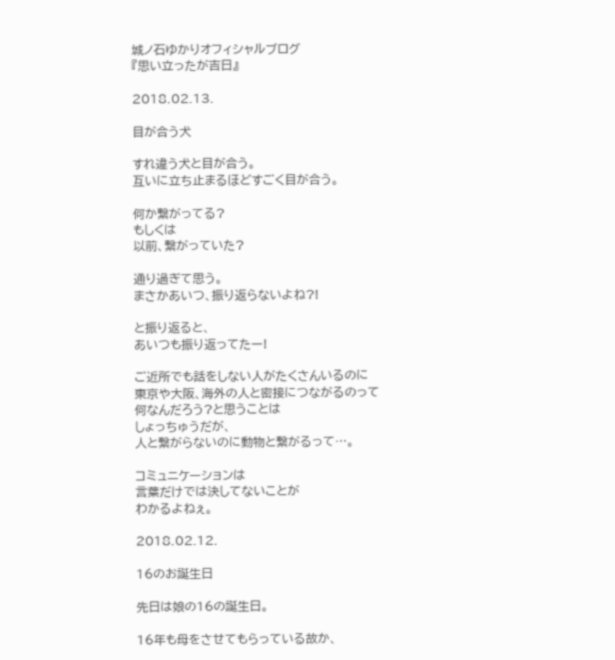城ノ石ゆかりオフィシャルブログ
『思い立ったが吉日』

2018.02.13.

目が合う犬

すれ違う犬と目が合う。
互いに立ち止まるほどすごく目が合う。

何か繋がってる?
もしくは
以前、繋がっていた?

通り過ぎて思う。
まさかあいつ、振り返らないよね?!

と振り返ると、
あいつも振り返ってたー!

ご近所でも話をしない人がたくさんいるのに
東京や大阪、海外の人と密接につながるのって
何なんだろう?と思うことは
しょっちゅうだが、
人と繋がらないのに動物と繋がるって…。

コミュニケーションは
言葉だけでは決してないことが
わかるよねぇ。

2018.02.12.

16のお誕生日

先日は娘の16の誕生日。

16年も母をさせてもらっている故か、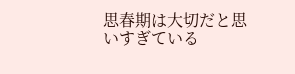思春期は大切だと思いすぎている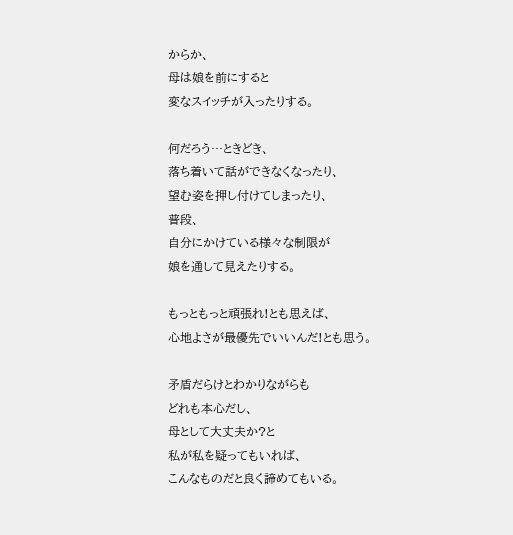からか、
母は娘を前にすると
変なスイッチが入ったりする。

何だろう…ときどき、
落ち着いて話ができなくなったり、
望む姿を押し付けてしまったり、
普段、
自分にかけている様々な制限が
娘を通して見えたりする。

もっともっと頑張れ!とも思えば、
心地よさが最優先でいいんだ!とも思う。

矛盾だらけとわかりながらも
どれも本心だし、
母として大丈夫か?と
私が私を疑ってもいれば、
こんなものだと良く諦めてもいる。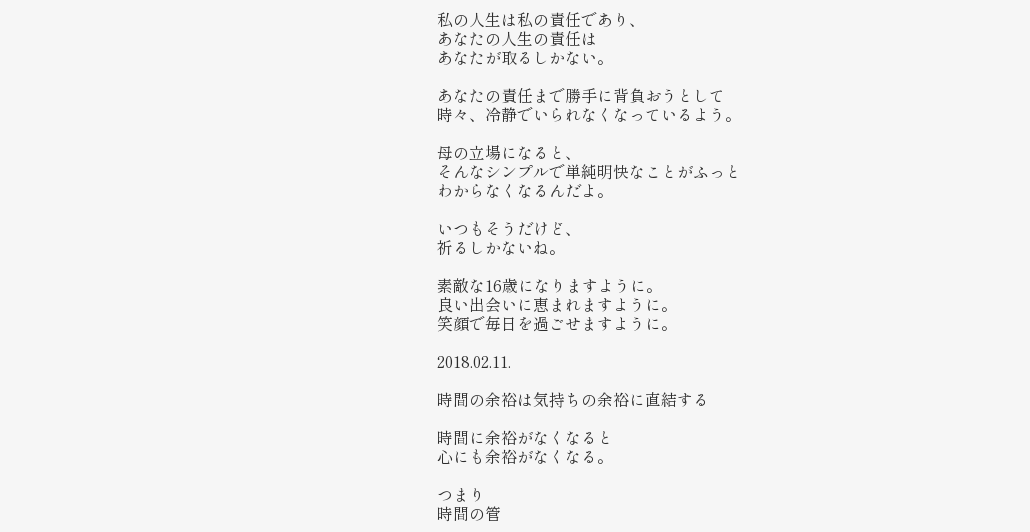私の人生は私の責任であり、
あなたの人生の責任は
あなたが取るしかない。

あなたの責任まで勝手に背負おうとして
時々、冷静でいられなくなっているよう。

母の立場になると、
そんなシンプルで単純明快なことがふっと
わからなくなるんだよ。

いつもそうだけど、
祈るしかないね。

素敵な16歳になりますように。
良い出会いに恵まれますように。
笑顔で毎日を過ごせますように。

2018.02.11.

時間の余裕は気持ちの余裕に直結する

時間に余裕がなくなると
心にも余裕がなくなる。

つまり
時間の管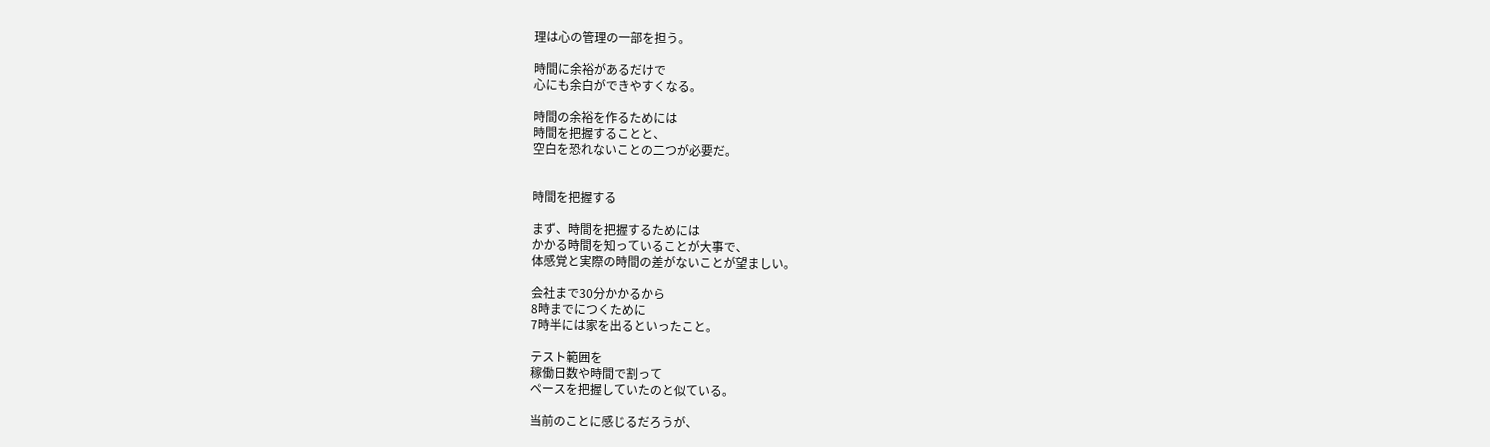理は心の管理の一部を担う。

時間に余裕があるだけで
心にも余白ができやすくなる。

時間の余裕を作るためには
時間を把握することと、
空白を恐れないことの二つが必要だ。


時間を把握する

まず、時間を把握するためには
かかる時間を知っていることが大事で、
体感覚と実際の時間の差がないことが望ましい。

会社まで30分かかるから
8時までにつくために
7時半には家を出るといったこと。

テスト範囲を
稼働日数や時間で割って
ペースを把握していたのと似ている。

当前のことに感じるだろうが、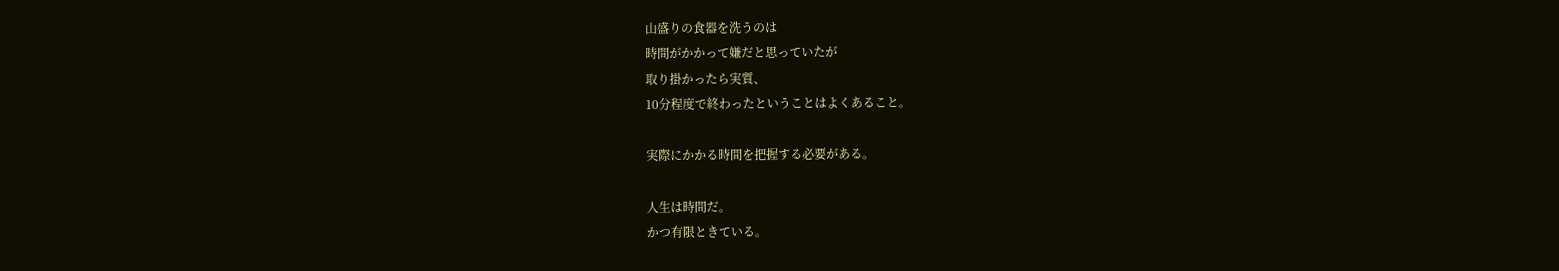山盛りの食器を洗うのは
時間がかかって嫌だと思っていたが
取り掛かったら実質、
10分程度で終わったということはよくあること。

実際にかかる時間を把握する必要がある。

人生は時間だ。
かつ有限ときている。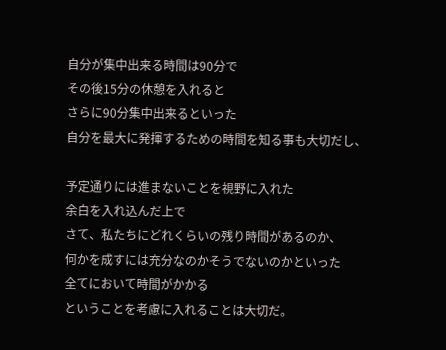自分が集中出来る時間は90分で
その後15分の休憩を入れると
さらに90分集中出来るといった
自分を最大に発揮するための時間を知る事も大切だし、

予定通りには進まないことを視野に入れた
余白を入れ込んだ上で
さて、私たちにどれくらいの残り時間があるのか、
何かを成すには充分なのかそうでないのかといった
全てにおいて時間がかかる
ということを考慮に入れることは大切だ。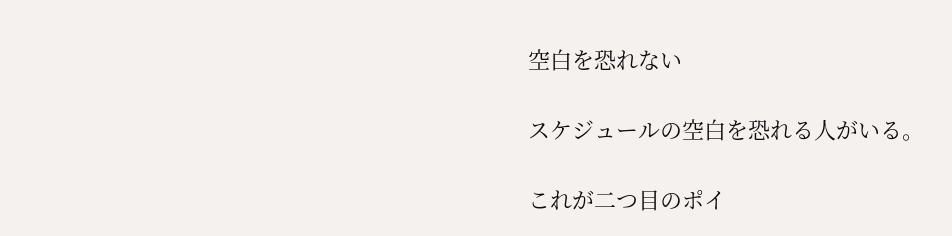空白を恐れない

スケジュールの空白を恐れる人がいる。

これが二つ目のポイ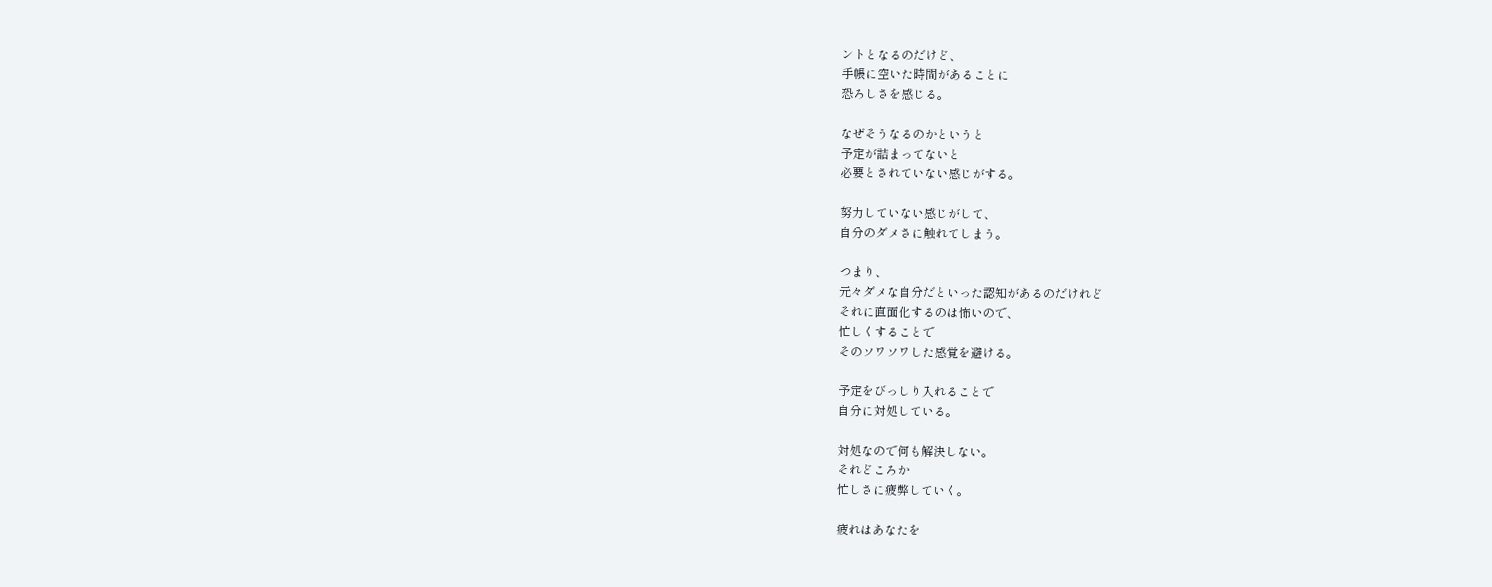ントとなるのだけど、
手帳に空いた時間があることに
恐ろしさを感じる。

なぜそうなるのかというと
予定が詰まってないと
必要とされていない感じがする。

努力していない感じがして、
自分のダメさに触れてしまう。

つまり、
元々ダメな自分だといった認知があるのだけれど
それに直面化するのは怖いので、
忙しくすることで
そのソワソワした感覚を避ける。

予定をびっしり入れることで
自分に対処している。

対処なので何も解決しない。
それどころか
忙しさに疲弊していく。

疲れはあなたを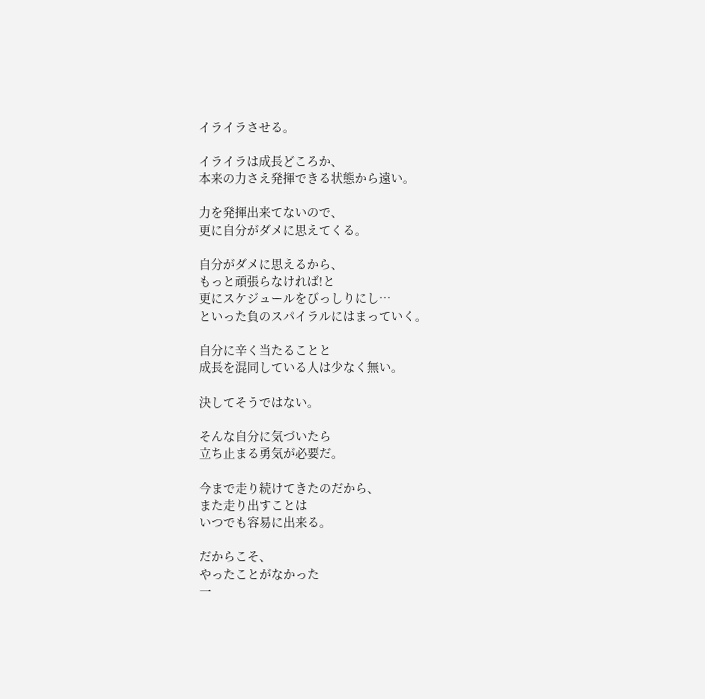イライラさせる。

イライラは成長どころか、
本来の力さえ発揮できる状態から遠い。

力を発揮出来てないので、
更に自分がダメに思えてくる。

自分がダメに思えるから、
もっと頑張らなければ!と
更にスケジュールをびっしりにし…
といった負のスパイラルにはまっていく。

自分に辛く当たることと
成長を混同している人は少なく無い。

決してそうではない。

そんな自分に気づいたら
立ち止まる勇気が必要だ。

今まで走り続けてきたのだから、
また走り出すことは
いつでも容易に出来る。

だからこそ、
やったことがなかった
一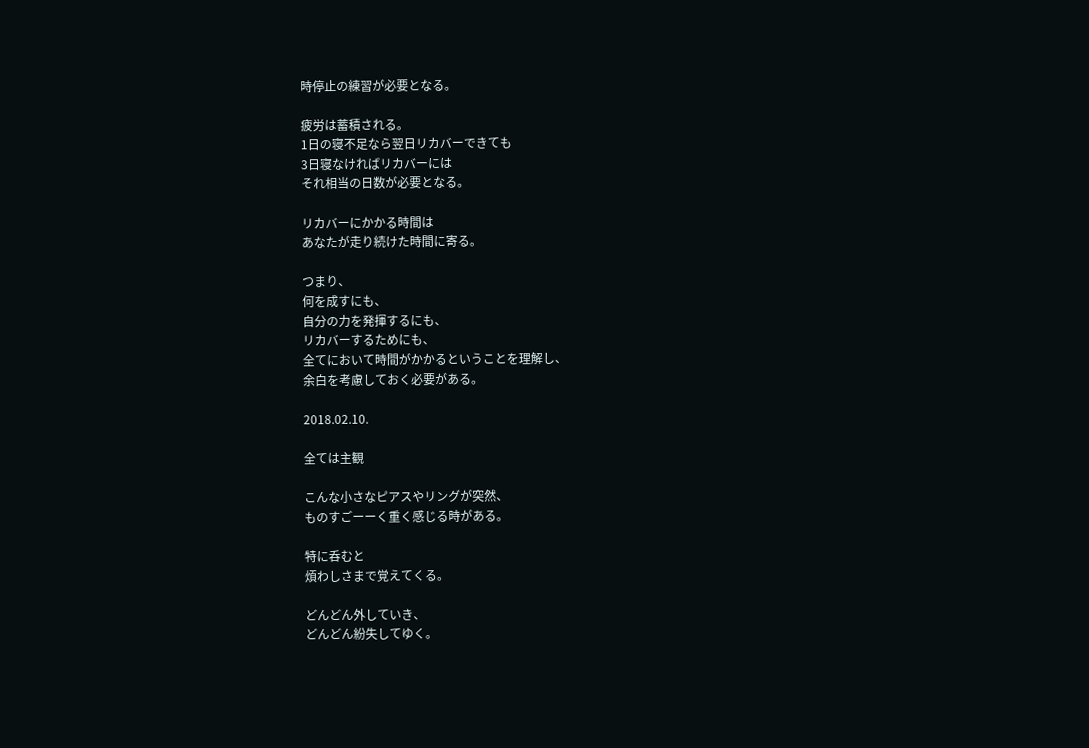時停止の練習が必要となる。

疲労は蓄積される。
1日の寝不足なら翌日リカバーできても
3日寝なければリカバーには
それ相当の日数が必要となる。

リカバーにかかる時間は
あなたが走り続けた時間に寄る。

つまり、
何を成すにも、
自分の力を発揮するにも、
リカバーするためにも、
全てにおいて時間がかかるということを理解し、
余白を考慮しておく必要がある。

2018.02.10.

全ては主観

こんな小さなピアスやリングが突然、
ものすごーーく重く感じる時がある。

特に呑むと
煩わしさまで覚えてくる。

どんどん外していき、
どんどん紛失してゆく。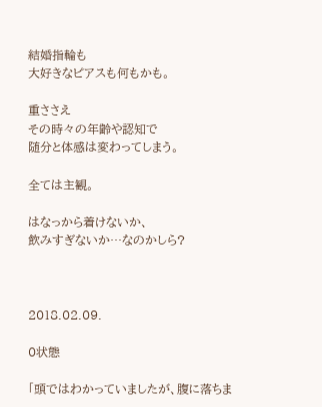結婚指輪も
大好きなピアスも何もかも。

重ささえ
その時々の年齢や認知で
随分と体感は変わってしまう。

全ては主観。

はなっから着けないか、
飲みすぎないか…なのかしら?



2018.02.09.

0状態

「頭ではわかっていましたが、腹に落ちま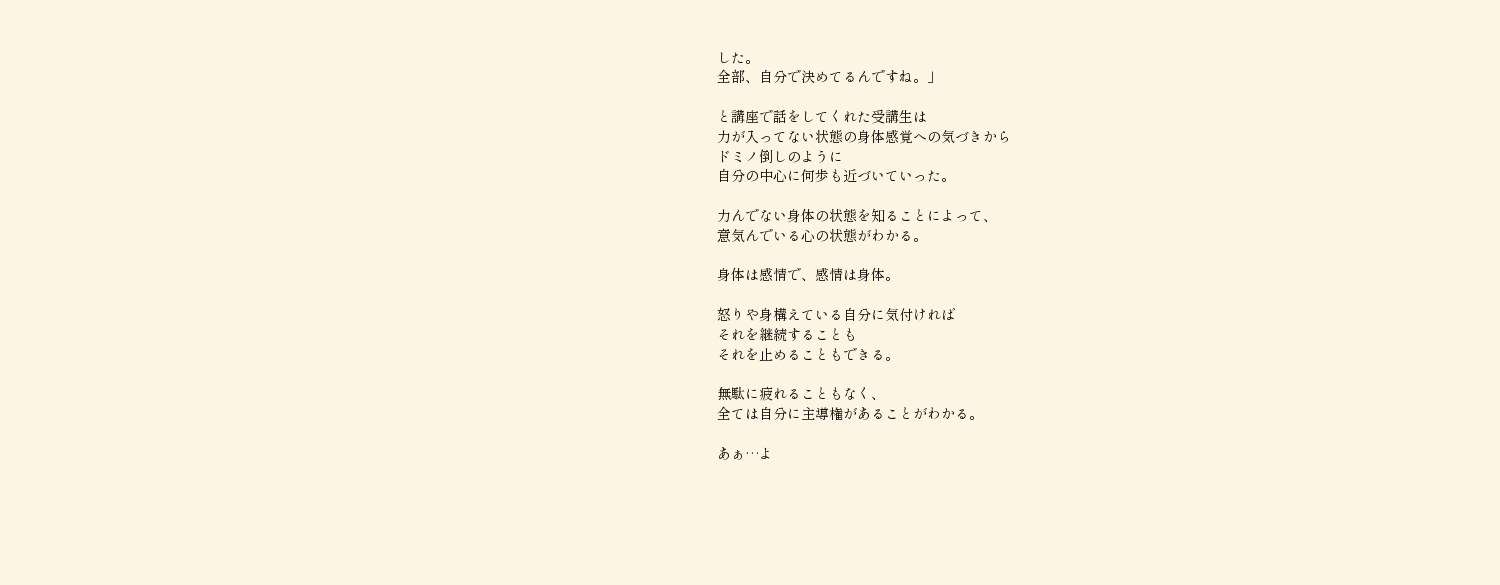した。
全部、自分で決めてるんですね。」

と講座で話をしてくれた受講生は
力が入ってない状態の身体感覚への気づきから
ドミノ倒しのように
自分の中心に何歩も近づいていった。

力んでない身体の状態を知ることによって、
意気んでいる心の状態がわかる。

身体は感情で、感情は身体。

怒りや身構えている自分に気付ければ
それを継続することも
それを止めることもできる。

無駄に疲れることもなく、
全ては自分に主導権があることがわかる。

あぁ…よ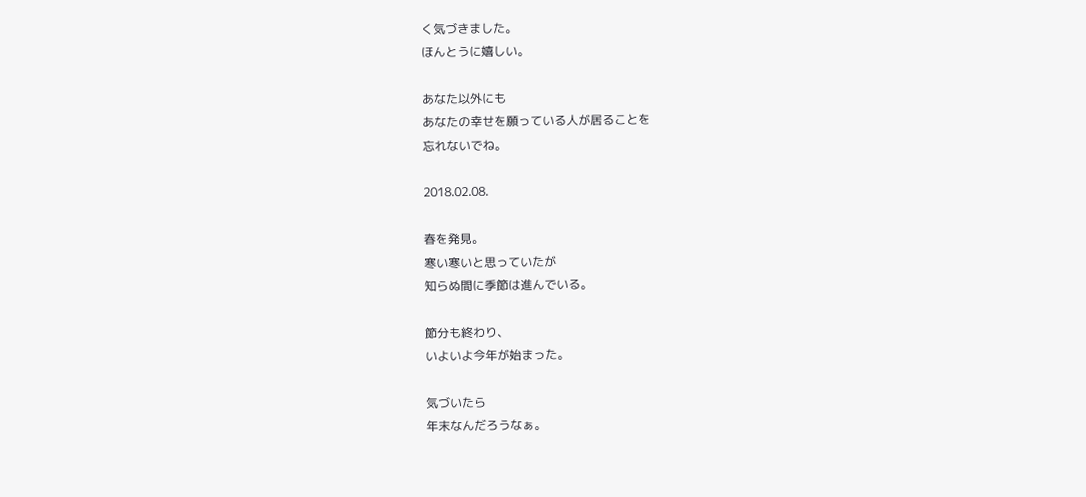く気づきました。
ほんとうに嬉しい。

あなた以外にも
あなたの幸せを願っている人が居ることを
忘れないでね。

2018.02.08.

春を発見。
寒い寒いと思っていたが
知らぬ間に季節は進んでいる。

節分も終わり、
いよいよ今年が始まった。

気づいたら
年末なんだろうなぁ。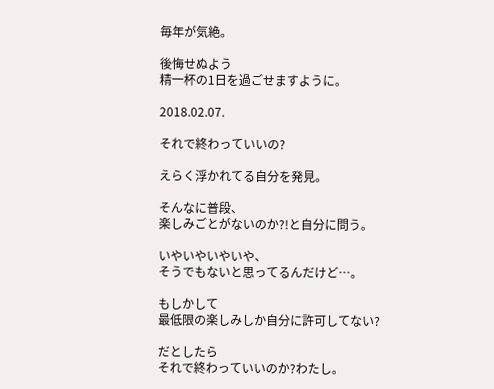毎年が気絶。

後悔せぬよう
精一杯の1日を過ごせますように。

2018.02.07.

それで終わっていいの?

えらく浮かれてる自分を発見。

そんなに普段、
楽しみごとがないのか?!と自分に問う。

いやいやいやいや、
そうでもないと思ってるんだけど…。

もしかして
最低限の楽しみしか自分に許可してない?

だとしたら
それで終わっていいのか?わたし。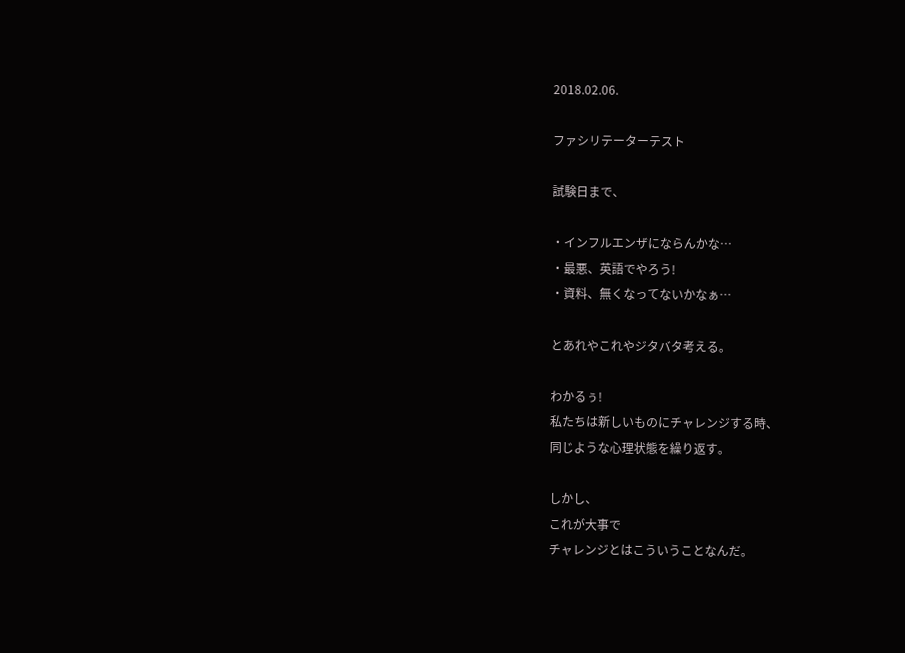2018.02.06.

ファシリテーターテスト

試験日まで、

・インフルエンザにならんかな…
・最悪、英語でやろう!
・資料、無くなってないかなぁ…

とあれやこれやジタバタ考える。

わかるぅ!
私たちは新しいものにチャレンジする時、
同じような心理状態を繰り返す。

しかし、
これが大事で
チャレンジとはこういうことなんだ。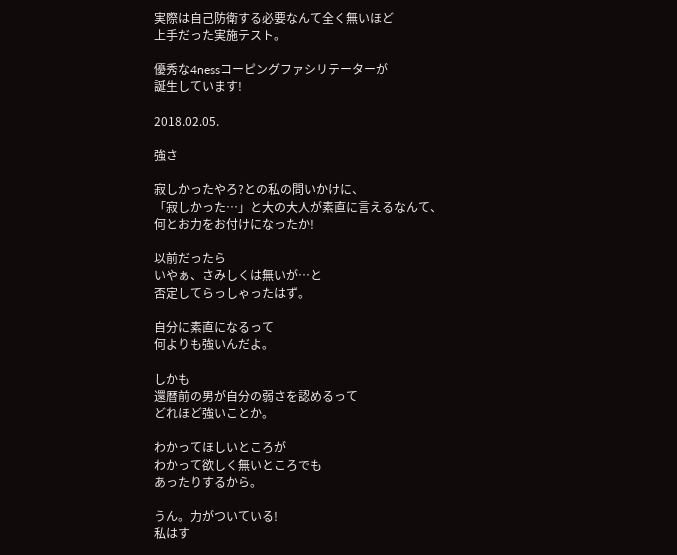実際は自己防衛する必要なんて全く無いほど
上手だった実施テスト。

優秀な4nessコーピングファシリテーターが
誕生しています!

2018.02.05.

強さ

寂しかったやろ?との私の問いかけに、
「寂しかった…」と大の大人が素直に言えるなんて、
何とお力をお付けになったか!

以前だったら
いやぁ、さみしくは無いが…と
否定してらっしゃったはず。

自分に素直になるって
何よりも強いんだよ。

しかも
還暦前の男が自分の弱さを認めるって
どれほど強いことか。

わかってほしいところが
わかって欲しく無いところでも
あったりするから。

うん。力がついている!
私はす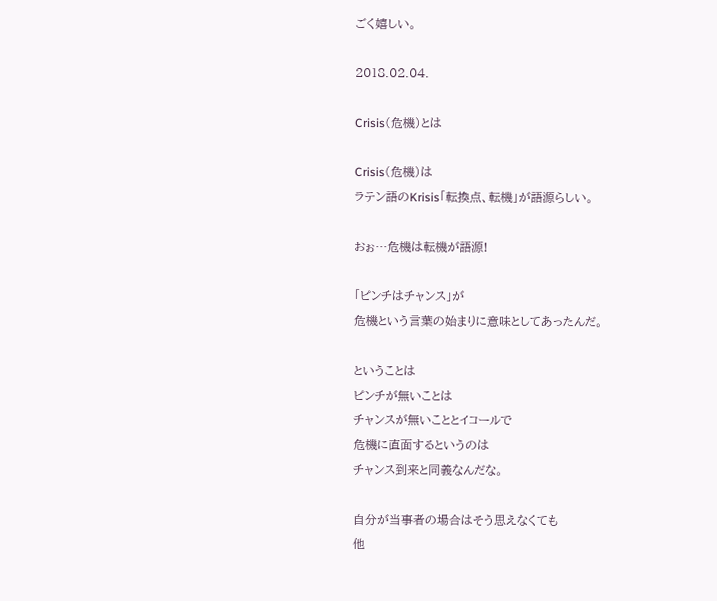ごく嬉しい。

2018.02.04.

Crisis(危機)とは

Crisis(危機)は
ラテン語のKrisis「転換点、転機」が語源らしい。

おぉ…危機は転機が語源!

「ピンチはチャンス」が
危機という言葉の始まりに意味としてあったんだ。

ということは
ピンチが無いことは
チャンスが無いこととイコールで
危機に直面するというのは
チャンス到来と同義なんだな。

自分が当事者の場合はそう思えなくても
他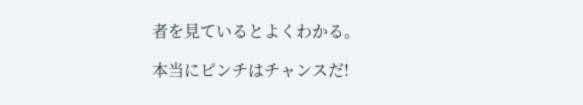者を見ているとよくわかる。

本当にピンチはチャンスだ!